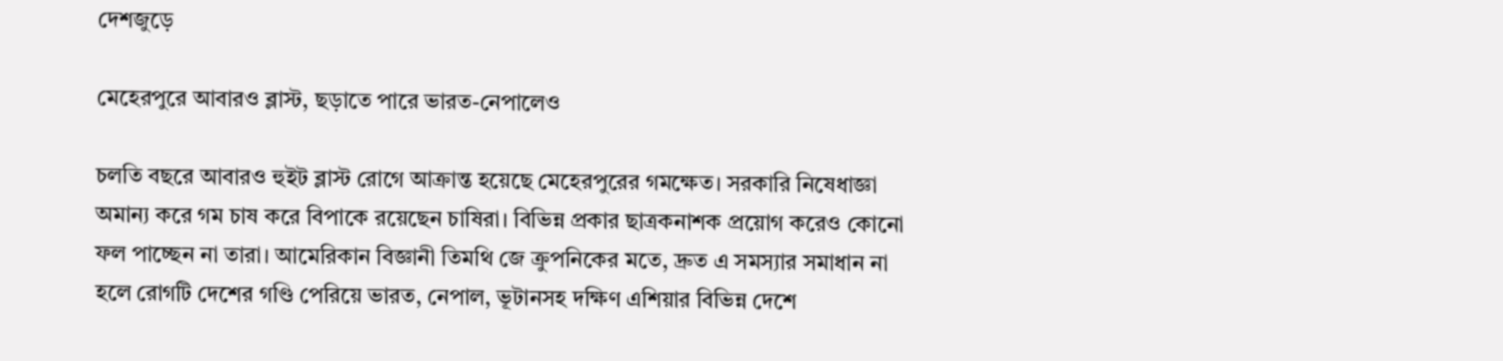দেশজুড়ে

মেহেরপুরে আবারও ব্লাস্ট, ছড়াতে পারে ভারত-নেপালেও

চলতি বছরে আবারও হুইট ব্লাস্ট রোগে আক্রান্ত হয়েছে মেহেরপুরের গমক্ষেত। সরকারি নিষেধাজ্ঞা অমান্য করে গম চাষ করে বিপাকে রয়েছেন চাষিরা। বিভিন্ন প্রকার ছাত্রকনাশক প্রয়োগ করেও কোনো ফল পাচ্ছেন না তারা। আমেরিকান বিজ্ঞানী তিমথি জে ক্রুপনিকের মতে, দ্রুত এ সমস্যার সমাধান না হলে রোগটি দেশের গণ্ডি পেরিয়ে ভারত, নেপাল, ভূটানসহ দক্ষিণ এশিয়ার বিভিন্ন দেশে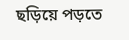ছড়িয়ে পড়তে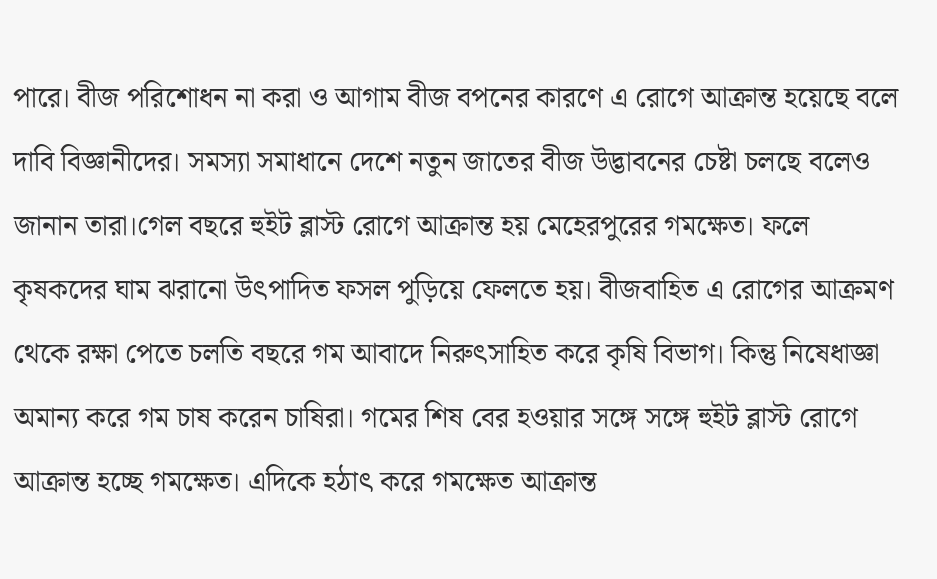পারে। বীজ পরিশোধন না করা ও আগাম বীজ বপনের কারণে এ রোগে আক্রান্ত হয়েছে বলে দাবি বিজ্ঞানীদের। সমস্যা সমাধানে দেশে নতুন জাতের বীজ উদ্ভাবনের চেষ্টা চলছে বলেও জানান তারা।গেল বছরে হুইট ব্লাস্ট রোগে আক্রান্ত হয় মেহেরপুরের গমক্ষেত। ফলে কৃষকদের ঘাম ঝরানো উৎপাদিত ফসল পুড়িয়ে ফেলতে হয়। বীজবাহিত এ রোগের আক্রমণ থেকে রক্ষা পেতে চলতি বছরে গম আবাদে নিরুৎসাহিত করে কৃষি বিভাগ। কিন্তু নিষেধাজ্ঞা অমান্য করে গম চাষ করেন চাষিরা। গমের শিষ বের হওয়ার সঙ্গে সঙ্গে হুইট ব্লাস্ট রোগে আক্রান্ত হচ্ছে গমক্ষেত। এদিকে হঠাৎ করে গমক্ষেত আক্রান্ত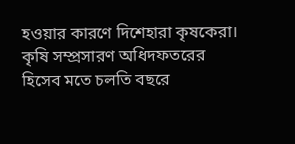হওয়ার কারণে দিশেহারা কৃষকেরা। কৃষি সম্প্রসারণ অধিদফতরের হিসেব মতে চলতি বছরে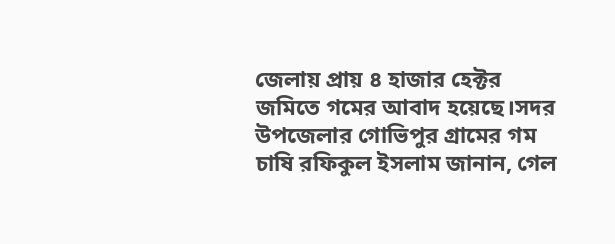জেলায় প্রায় ৪ হাজার হেক্টর জমিতে গমের আবাদ হয়েছে।সদর উপজেলার গোভিপুর গ্রামের গম চাষি রফিকুল ইসলাম জানান, গেল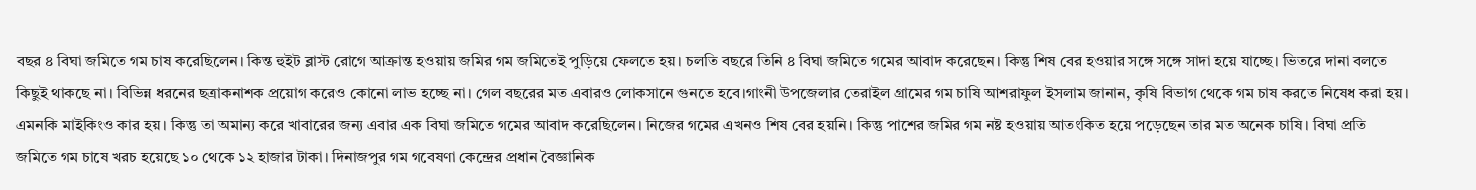বছর ৪ বিঘা জমিতে গম চাষ করেছিলেন। কিন্ত হুইট ব্লাস্ট রোগে আক্রান্ত হওয়ায় জমির গম জমিতেই পুড়িয়ে ফেলতে হয়। চলতি বছরে তিনি ৪ বিঘা জমিতে গমের আবাদ করেছেন। কিন্তু শিষ বের হওয়ার সঙ্গে সঙ্গে সাদা হয়ে যাচ্ছে। ভিতরে দানা বলতে কিছুই থাকছে না। বিভিন্ন ধরনের ছত্রাকনাশক প্রয়োগ করেও কোনো লাভ হচ্ছে না। গেল বছরের মত এবারও লোকসানে গুনতে হবে।গাংনী উপজেলার তেরাইল গ্রামের গম চাষি আশরাফুল ইসলাম জানান, কৃষি বিভাগ থেকে গম চাষ করতে নিষেধ করা হয়। এমনকি মাইকিংও কার হয়। কিন্তু তা অমান্য করে খাবারের জন্য এবার এক বিঘা জমিতে গমের আবাদ করেছিলেন। নিজের গমের এখনও শিষ বের হয়নি। কিন্তু পাশের জমির গম নষ্ট হওয়ায় আতংকিত হয়ে পড়েছেন তার মত অনেক চাষি। বিঘা প্রতি জমিতে গম চাষে খরচ হয়েছে ১০ থেকে ১২ হাজার টাকা। দিনাজপুর গম গবেষণা কেন্দ্রের প্রধান বৈজ্ঞানিক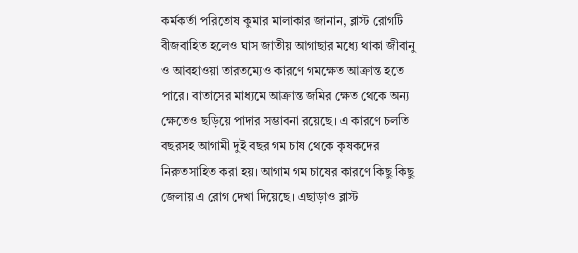কর্মকর্তা পরিতোষ কুমার মালাকার জানান, ব্লাস্ট রোগটি বীজবাহিত হলেও ঘাস জাতীয় আগাছার মধ্যে থাকা জীবানু ও আবহাওয়া তারতম্যেও কারণে গমক্ষেত আক্রান্ত হতে পারে। বাতাসের মাধ্যমে আক্রান্ত জমির ক্ষেত থেকে অন্য ক্ষেতেও ছড়িয়ে পাদার সম্ভাবনা রয়েছে। এ কারণে চলতি বছরসহ আগামী দুই বছর গম চাষ থেকে কৃষকদের নিরুতসাহিত করা হয়। আগাম গম চাষের কারণে কিছু কিছু জেলায় এ রোগ দেখা দিয়েছে। এছাড়াও ব্লাস্ট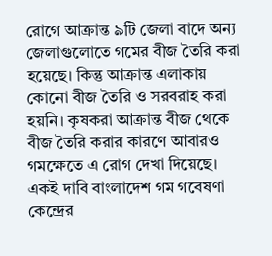রোগে আক্রান্ত ৯টি জেলা বাদে অন্য জেলাগুলোতে গমের বীজ তৈরি করা হয়েছে। কিন্তু আক্রান্ত এলাকায় কোনো বীজ তৈরি ও সরবরাহ করা হয়নি। কৃষকরা আক্রান্ত বীজ থেকে বীজ তৈরি করার কারণে আবারও গমক্ষেতে এ রোগ দেখা দিয়েছে। একই দাবি বাংলাদেশ গম গবেষণা কেন্দ্রের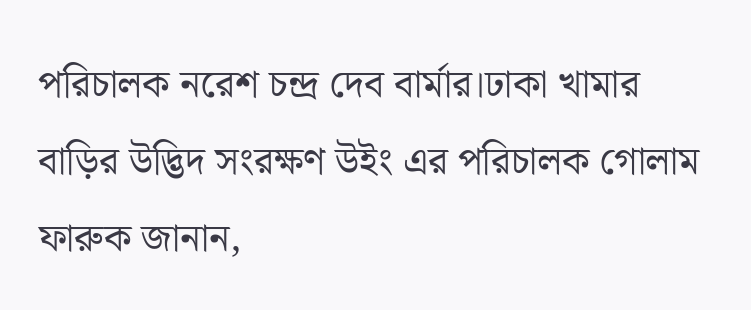পরিচালক নরেশ চন্দ্র দেব বার্মার।ঢাকা খামার বাড়ির উদ্ভিদ সংরক্ষণ উইং এর পরিচালক গোলাম ফারুক জানান,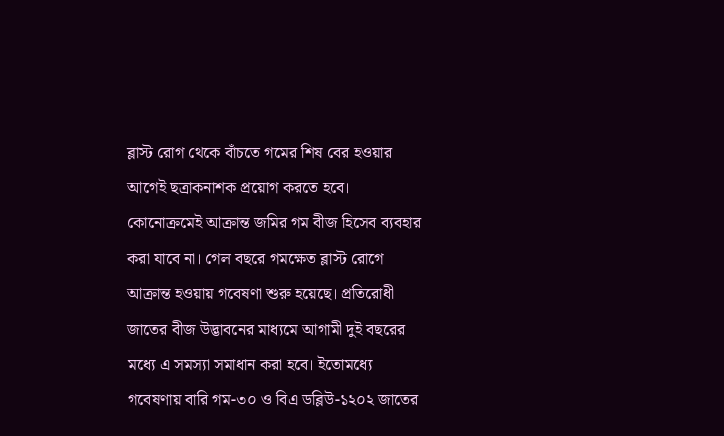ব্লাস্ট রোগ থেকে বাঁচতে গমের শিষ বের হওয়ার আগেই ছত্রাকনাশক প্রয়োগ করতে হবে। কোনোক্রমেই আক্রান্ত জমির গম বীজ হিসেব ব্যবহার করা যাবে না। গেল বছরে গমক্ষেত ব্লাস্ট রোগে আক্রান্ত হওয়ায় গবেষণা শুরু হয়েছে। প্রতিরোধী জাতের বীজ উদ্ভাবনের মাধ্যমে আগামী দুই বছরের মধ্যে এ সমস্যা সমাধান করা হবে। ইতোমধ্যে গবেষণায় বারি গম-৩০ ও বিএ ডব্লিউ-১২০২ জাতের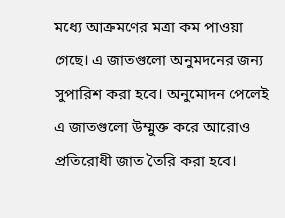মধ্যে আক্রমণের মত্রা কম পাওয়া গেছে। এ জাতগুলো অনুমদনের জন্য সুপারিশ করা হবে। অনুমোদন পেলেই এ জাতগুলো উম্মুক্ত করে আরোও প্রতিরোধী জাত তৈরি করা হবে।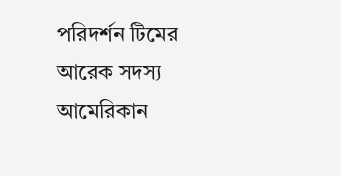পরিদর্শন টিমের আরেক সদস্য আমেরিকান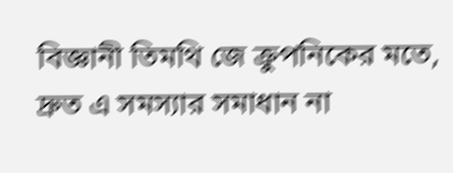বিজ্ঞানী তিমথি জে ক্রুপনিকের মতে, দ্রুত এ সমস্যার সমাধান না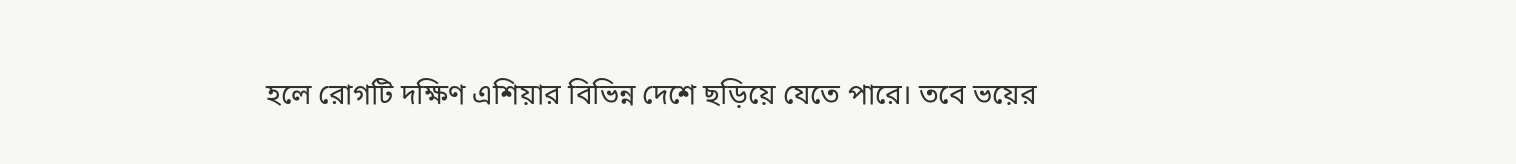হলে রোগটি দক্ষিণ এশিয়ার বিভিন্ন দেশে ছড়িয়ে যেতে পারে। তবে ভয়ের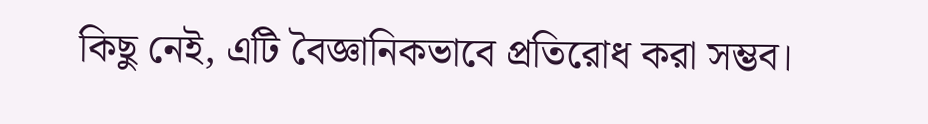কিছু নেই, এটি বৈজ্ঞানিকভাবে প্রতিরোধ করা সম্ভব।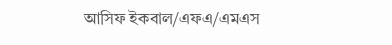আসিফ ইকবাল/এফএ/এমএস